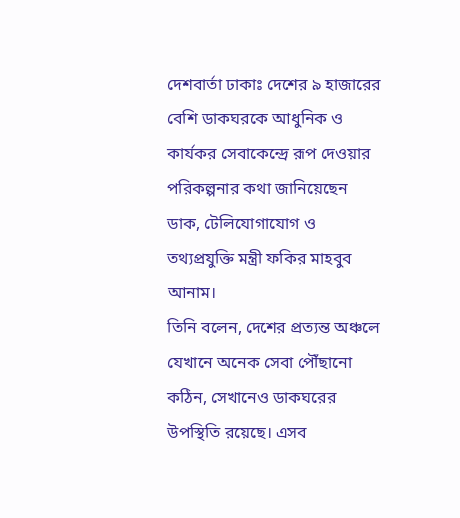দেশবার্তা ঢাকাঃ দেশের ৯ হাজারের বেশি ডাকঘরকে আধুনিক ও কার্যকর সেবাকেন্দ্রে রূপ দেওয়ার পরিকল্পনার কথা জানিয়েছেন ডাক, টেলিযোগাযোগ ও তথ্যপ্রযুক্তি মন্ত্রী ফকির মাহবুব আনাম।
তিনি বলেন, দেশের প্রত্যন্ত অঞ্চলে যেখানে অনেক সেবা পৌঁছানো কঠিন, সেখানেও ডাকঘরের উপস্থিতি রয়েছে। এসব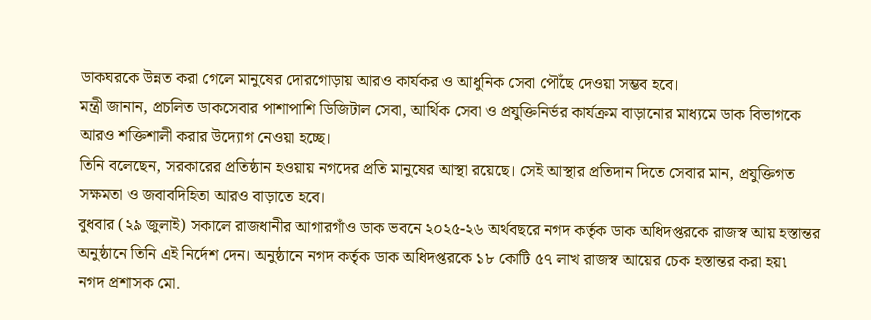ডাকঘরকে উন্নত করা গেলে মানুষের দোরগোড়ায় আরও কার্যকর ও আধুনিক সেবা পৌঁছে দেওয়া সম্ভব হবে।
মন্ত্রী জানান, প্রচলিত ডাকসেবার পাশাপাশি ডিজিটাল সেবা, আর্থিক সেবা ও প্রযুক্তিনির্ভর কার্যক্রম বাড়ানোর মাধ্যমে ডাক বিভাগকে আরও শক্তিশালী করার উদ্যোগ নেওয়া হচ্ছে।
তিনি বলেছেন, সরকারের প্রতিষ্ঠান হওয়ায় নগদের প্রতি মানুষের আস্থা রয়েছে। সেই আস্থার প্রতিদান দিতে সেবার মান, প্রযুক্তিগত সক্ষমতা ও জবাবদিহিতা আরও বাড়াতে হবে।
বুধবার (২৯ জুলাই) সকালে রাজধানীর আগারগাঁও ডাক ভবনে ২০২৫-২৬ অর্থবছরে নগদ কর্তৃক ডাক অধিদপ্তরকে রাজস্ব আয় হস্তান্তর অনুষ্ঠানে তিনি এই নির্দেশ দেন। অনুষ্ঠানে নগদ কর্তৃক ডাক অধিদপ্তরকে ১৮ কোটি ৫৭ লাখ রাজস্ব আয়ের চেক হস্তান্তর করা হয়৷
নগদ প্রশাসক মো.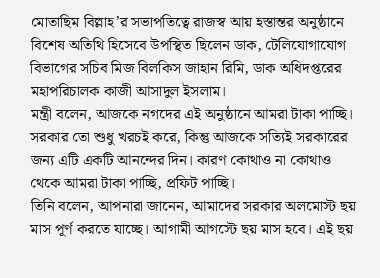মোতাছিম বিল্লাহ’র সভাপতিত্বে রাজস্ব আয় হস্তান্তর অনুষ্ঠানে বিশেষ অতিথি হিসেবে উপস্থিত ছিলেন ডাক, টেলিযোগাযোগ বিভাগের সচিব মিজ বিলকিস জাহান রিমি, ডাক অধিদপ্তরের মহাপরিচালক কাজী আসাদুল ইসলাম।
মন্ত্রী বলেন, আজকে নগদের এই অনুষ্ঠানে আমরা টাকা পাচ্ছি। সরকার তো শুধু খরচই করে, কিন্তু আজকে সত্যিই সরকারের জন্য এটি একটি আনন্দের দিন। কারণ কোথাও না কোথাও থেকে আমরা টাকা পাচ্ছি, প্রফিট পাচ্ছি।
তিনি বলেন, আপনারা জানেন, আমাদের সরকার অলমোস্ট ছয় মাস পূর্ণ করতে যাচ্ছে। আগামী আগস্টে ছয় মাস হবে। এই ছয়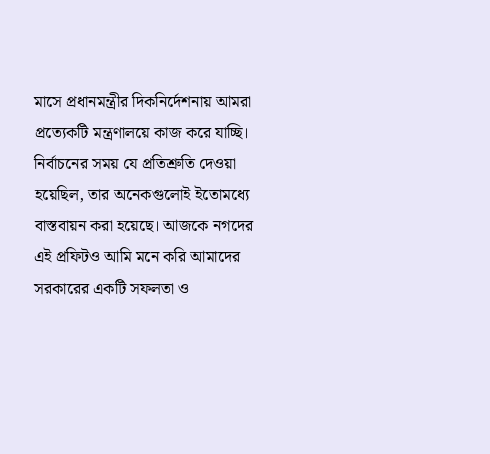মাসে প্রধানমন্ত্রীর দিকনির্দেশনায় আমরা প্রত্যেকটি মন্ত্রণালয়ে কাজ করে যাচ্ছি। নির্বাচনের সময় যে প্রতিশ্রুতি দেওয়া হয়েছিল, তার অনেকগুলোই ইতোমধ্যে বাস্তবায়ন করা হয়েছে। আজকে নগদের এই প্রফিটও আমি মনে করি আমাদের সরকারের একটি সফলতা ও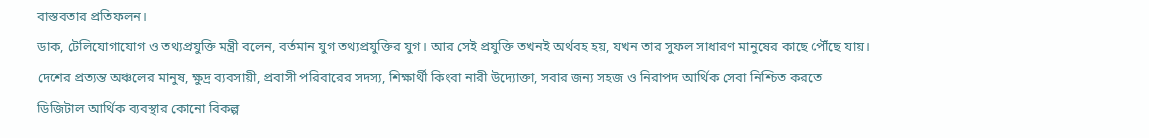বাস্তবতার প্রতিফলন।
ডাক, টেলিযোগাযোগ ও তথ্যপ্রযুক্তি মন্ত্রী বলেন, বর্তমান যুগ তথ্যপ্রযুক্তির যুগ। আর সেই প্রযুক্তি তখনই অর্থবহ হয়, যখন তার সুফল সাধারণ মানুষের কাছে পৌঁছে যায়। দেশের প্রত্যন্ত অঞ্চলের মানুষ, ক্ষুদ্র ব্যবসায়ী, প্রবাসী পরিবারের সদস্য, শিক্ষার্থী কিংবা নারী উদ্যোক্তা, সবার জন্য সহজ ও নিরাপদ আর্থিক সেবা নিশ্চিত করতে ডিজিটাল আর্থিক ব্যবস্থার কোনো বিকল্প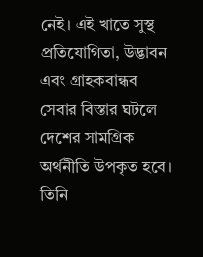নেই। এই খাতে সুস্থ প্রতিযোগিতা, উদ্ভাবন এবং গ্রাহকবান্ধব সেবার বিস্তার ঘটলে দেশের সামগ্রিক অর্থনীতি উপকৃত হবে।
তিনি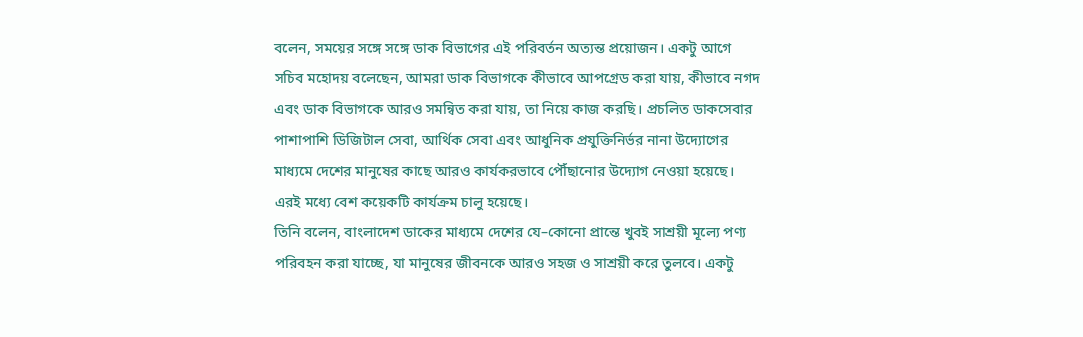বলেন, সময়ের সঙ্গে সঙ্গে ডাক বিভাগের এই পরিবর্তন অত্যন্ত প্রয়োজন। একটু আগে সচিব মহোদয় বলেছেন, আমরা ডাক বিভাগকে কীভাবে আপগ্রেড করা যায়, কীভাবে নগদ এবং ডাক বিভাগকে আরও সমন্বিত করা যায়, তা নিয়ে কাজ করছি। প্রচলিত ডাকসেবার পাশাপাশি ডিজিটাল সেবা, আর্থিক সেবা এবং আধুনিক প্রযুক্তিনির্ভর নানা উদ্যোগের মাধ্যমে দেশের মানুষের কাছে আরও কার্যকরভাবে পৌঁছানোর উদ্যোগ নেওয়া হয়েছে। এরই মধ্যে বেশ কয়েকটি কার্যক্রম চালু হয়েছে।
তিনি বলেন, বাংলাদেশ ডাকের মাধ্যমে দেশের যে–কোনো প্রান্তে খুবই সাশ্রয়ী মূল্যে পণ্য পরিবহন করা যাচ্ছে, যা মানুষের জীবনকে আরও সহজ ও সাশ্রয়ী করে তুলবে। একটু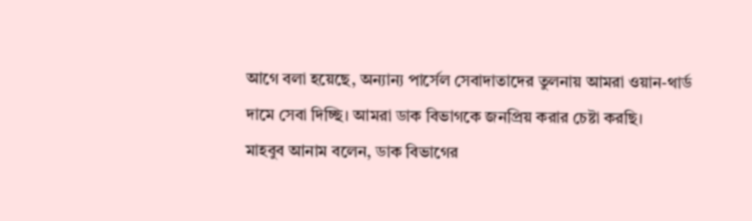আগে বলা হয়েছে, অন্যান্য পার্সেল সেবাদাতাদের তুলনায় আমরা ওয়ান-থার্ড দামে সেবা দিচ্ছি। আমরা ডাক বিভাগকে জনপ্রিয় করার চেষ্টা করছি।
মাহবুব আনাম বলেন, ডাক বিভাগের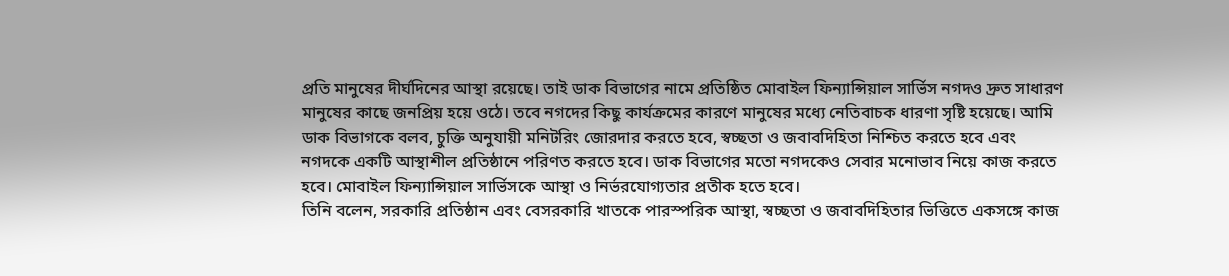প্রতি মানুষের দীর্ঘদিনের আস্থা রয়েছে। তাই ডাক বিভাগের নামে প্রতিষ্ঠিত মোবাইল ফিন্যান্সিয়াল সার্ভিস নগদও দ্রুত সাধারণ মানুষের কাছে জনপ্রিয় হয়ে ওঠে। তবে নগদের কিছু কার্যক্রমের কারণে মানুষের মধ্যে নেতিবাচক ধারণা সৃষ্টি হয়েছে। আমি ডাক বিভাগকে বলব, চুক্তি অনুযায়ী মনিটরিং জোরদার করতে হবে, স্বচ্ছতা ও জবাবদিহিতা নিশ্চিত করতে হবে এবং নগদকে একটি আস্থাশীল প্রতিষ্ঠানে পরিণত করতে হবে। ডাক বিভাগের মতো নগদকেও সেবার মনোভাব নিয়ে কাজ করতে হবে। মোবাইল ফিন্যান্সিয়াল সার্ভিসকে আস্থা ও নির্ভরযোগ্যতার প্রতীক হতে হবে।
তিনি বলেন, সরকারি প্রতিষ্ঠান এবং বেসরকারি খাতকে পারস্পরিক আস্থা, স্বচ্ছতা ও জবাবদিহিতার ভিত্তিতে একসঙ্গে কাজ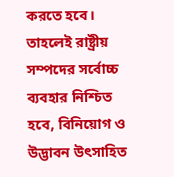করতে হবে। তাহলেই রাষ্ট্রীয় সম্পদের সর্বোচ্চ ব্যবহার নিশ্চিত হবে, বিনিয়োগ ও উদ্ভাবন উৎসাহিত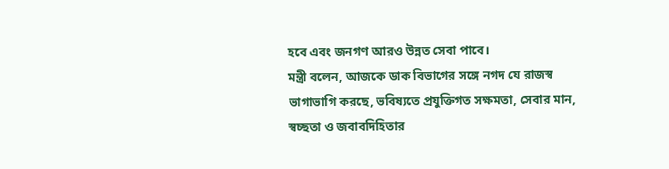হবে এবং জনগণ আরও উন্নত সেবা পাবে।
মন্ত্রী বলেন, আজকে ডাক বিভাগের সঙ্গে নগদ যে রাজস্ব ভাগাভাগি করছে, ভবিষ্যতে প্রযুক্তিগত সক্ষমতা, সেবার মান, স্বচ্ছতা ও জবাবদিহিতার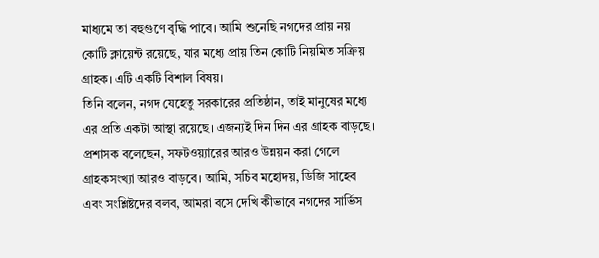মাধ্যমে তা বহুগুণে বৃদ্ধি পাবে। আমি শুনেছি নগদের প্রায় নয় কোটি ক্লায়েন্ট রয়েছে, যার মধ্যে প্রায় তিন কোটি নিয়মিত সক্রিয় গ্রাহক। এটি একটি বিশাল বিষয়।
তিনি বলেন, নগদ যেহেতু সরকারের প্রতিষ্ঠান, তাই মানুষের মধ্যে এর প্রতি একটা আস্থা রয়েছে। এজন্যই দিন দিন এর গ্রাহক বাড়ছে। প্রশাসক বলেছেন, সফটওয়্যারের আরও উন্নয়ন করা গেলে গ্রাহকসংখ্যা আরও বাড়বে। আমি, সচিব মহোদয়, ডিজি সাহেব এবং সংশ্লিষ্টদের বলব, আমরা বসে দেখি কীভাবে নগদের সার্ভিস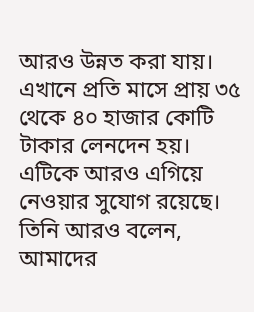আরও উন্নত করা যায়। এখানে প্রতি মাসে প্রায় ৩৫ থেকে ৪০ হাজার কোটি টাকার লেনদেন হয়। এটিকে আরও এগিয়ে নেওয়ার সুযোগ রয়েছে।
তিনি আরও বলেন, আমাদের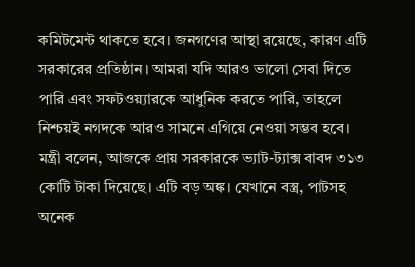কমিটমেন্ট থাকতে হবে। জনগণের আস্থা রয়েছে, কারণ এটি সরকারের প্রতিষ্ঠান। আমরা যদি আরও ভালো সেবা দিতে পারি এবং সফটওয়্যারকে আধুনিক করতে পারি, তাহলে নিশ্চয়ই নগদকে আরও সামনে এগিয়ে নেওয়া সম্ভব হবে।
মন্ত্রী বলেন, আজকে প্রায় সরকারকে ভ্যাট-ট্যাক্স বাবদ ৩১৩ কোটি টাকা দিয়েছে। এটি বড় অঙ্ক। যেখানে বস্ত্র, পাটসহ অনেক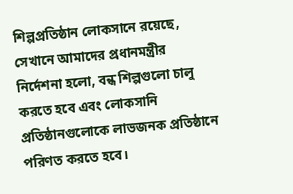শিল্পপ্রতিষ্ঠান লোকসানে রয়েছে, সেখানে আমাদের প্রধানমন্ত্রীর নির্দেশনা হলো, বন্ধ শিল্পগুলো চালু করতে হবে এবং লোকসানি প্রতিষ্ঠানগুলোকে লাভজনক প্রতিষ্ঠানে পরিণত করতে হবে।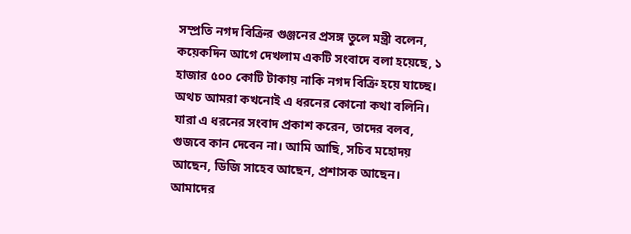সম্প্রতি নগদ বিক্রির গুঞ্জনের প্রসঙ্গ তুলে মন্ত্রী বলেন, কয়েকদিন আগে দেখলাম একটি সংবাদে বলা হয়েছে, ১ হাজার ৫০০ কোটি টাকায় নাকি নগদ বিক্রি হয়ে যাচ্ছে। অথচ আমরা কখনোই এ ধরনের কোনো কথা বলিনি। যারা এ ধরনের সংবাদ প্রকাশ করেন, তাদের বলব, গুজবে কান দেবেন না। আমি আছি, সচিব মহোদয় আছেন, ডিজি সাহেব আছেন, প্রশাসক আছেন। আমাদের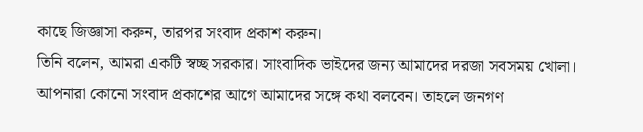কাছে জিজ্ঞাসা করুন, তারপর সংবাদ প্রকাশ করুন।
তিনি বলেন, আমরা একটি স্বচ্ছ সরকার। সাংবাদিক ভাইদের জন্য আমাদের দরজা সবসময় খোলা। আপনারা কোনো সংবাদ প্রকাশের আগে আমাদের সঙ্গে কথা বলবেন। তাহলে জনগণ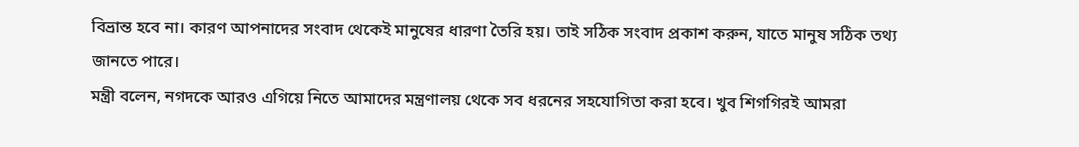বিভ্রান্ত হবে না। কারণ আপনাদের সংবাদ থেকেই মানুষের ধারণা তৈরি হয়। তাই সঠিক সংবাদ প্রকাশ করুন, যাতে মানুষ সঠিক তথ্য জানতে পারে।
মন্ত্রী বলেন, নগদকে আরও এগিয়ে নিতে আমাদের মন্ত্রণালয় থেকে সব ধরনের সহযোগিতা করা হবে। খুব শিগগিরই আমরা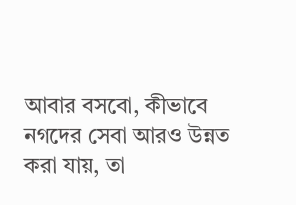আবার বসবো, কীভাবে নগদের সেবা আরও উন্নত করা যায়, তা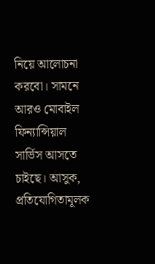নিয়ে আলোচনা করবো। সামনে আরও মোবাইল ফিন্যান্সিয়াল সার্ভিস আসতে চাইছে। আসুক, প্রতিযোগিতামূলক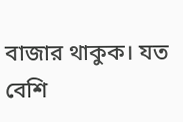বাজার থাকুক। যত বেশি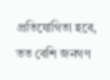প্রতিযোগিতা হবে, তত বেশি জনগণ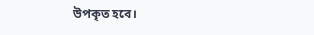উপকৃত হবে।